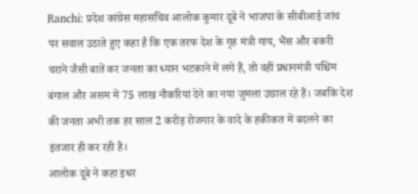Ranchi: प्रदेश कांग्रेस महासचिव आलोक कुमार दूबे ने भाजपा के सीबीआई जांच पर सवाल उठाते हुए कहा है कि एक तरफ देश के गृह मंत्री गाय, भैंस और बकरी चराने जैसी बातें कर जनता का ध्यान भटकाने में लगे हैं, तो वहीं प्रधानमंत्री पश्चिम बंगाल और असम में 75 लाख नौकरियां देने का नया जुमला उछाल रहे हैं। जबकि देश की जनता अभी तक हर साल 2 करोड़ रोजगार के वादे के हकीकत में बदलने का इंतजार ही कर रही है।
आलोक दूबे ने कहा इधर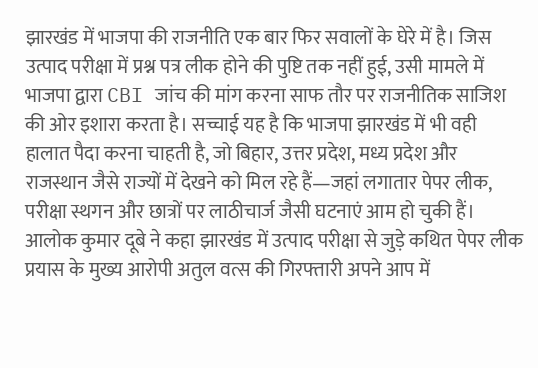झारखंड में भाजपा की राजनीति एक बार फिर सवालों के घेरे में है। जिस उत्पाद परीक्षा में प्रश्न पत्र लीक होने की पुष्टि तक नहीं हुई, उसी मामले में भाजपा द्वारा CBI जांच की मांग करना साफ तौर पर राजनीतिक साजिश की ओर इशारा करता है। सच्चाई यह है कि भाजपा झारखंड में भी वही हालात पैदा करना चाहती है, जो बिहार, उत्तर प्रदेश, मध्य प्रदेश और राजस्थान जैसे राज्यों में देखने को मिल रहे हैं—जहां लगातार पेपर लीक, परीक्षा स्थगन और छात्रों पर लाठीचार्ज जैसी घटनाएं आम हो चुकी हैं।
आलोक कुमार दूबे ने कहा झारखंड में उत्पाद परीक्षा से जुड़े कथित पेपर लीक प्रयास के मुख्य आरोपी अतुल वत्स की गिरफ्तारी अपने आप में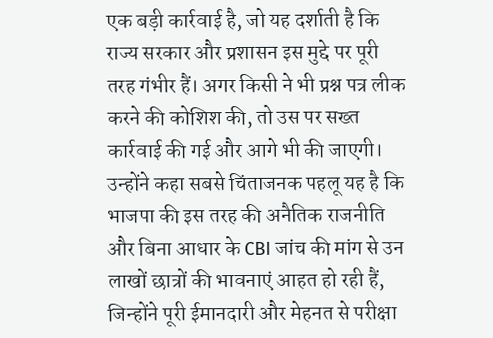एक बड़ी कार्रवाई है, जो यह दर्शाती है कि राज्य सरकार और प्रशासन इस मुद्दे पर पूरी तरह गंभीर हैं। अगर किसी ने भी प्रश्न पत्र लीक करने की कोशिश की, तो उस पर सख्त कार्रवाई की गई और आगे भी की जाएगी।
उन्होंने कहा सबसे चिंताजनक पहलू यह है कि भाजपा की इस तरह की अनैतिक राजनीति और बिना आधार के CBI जांच की मांग से उन लाखों छात्रों की भावनाएं आहत हो रही हैं, जिन्होंने पूरी ईमानदारी और मेहनत से परीक्षा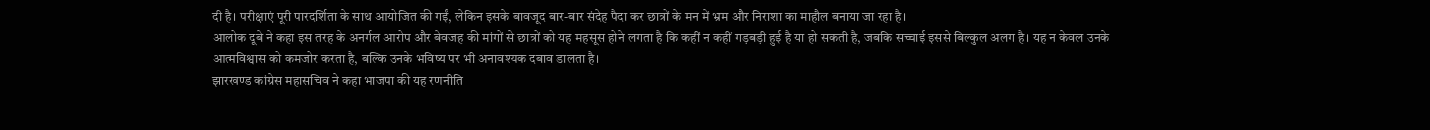दी है। परीक्षाएं पूरी पारदर्शिता के साथ आयोजित की गईं, लेकिन इसके बावजूद बार-बार संदेह पैदा कर छात्रों के मन में भ्रम और निराशा का माहौल बनाया जा रहा है।
आलोक दूबे ने कहा इस तरह के अनर्गल आरोप और बेवजह की मांगों से छात्रों को यह महसूस होने लगता है कि कहीं न कहीं गड़बड़ी हुई है या हो सकती है, जबकि सच्चाई इससे बिल्कुल अलग है। यह न केवल उनके आत्मविश्वास को कमजोर करता है, बल्कि उनके भविष्य पर भी अनावश्यक दबाव डालता है।
झारखण्ड कांग्रेस महासचिव ने कहा भाजपा की यह रणनीति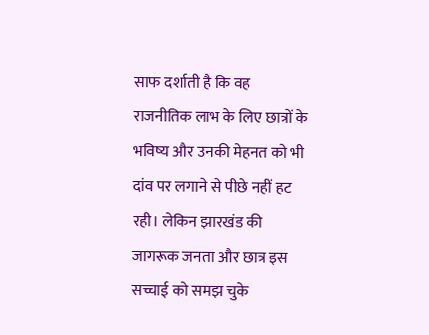साफ दर्शाती है कि वह राजनीतिक लाभ के लिए छात्रों के भविष्य और उनकी मेहनत को भी दांव पर लगाने से पीछे नहीं हट रही। लेकिन झारखंड की जागरूक जनता और छात्र इस सच्चाई को समझ चुके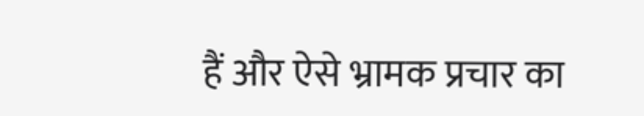हैं और ऐसे भ्रामक प्रचार का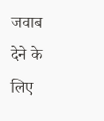जवाब देने के लिए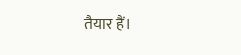तैयार हैं।